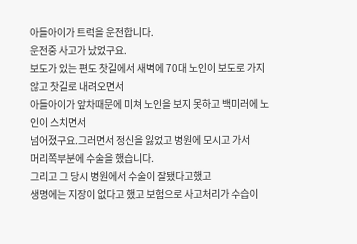아들아이가 트럭을 운전합니다.
운전중 사고가 났었구요.
보도가 있는 편도 찻길에서 새벽에 70대 노인이 보도로 가지 않고 찻길로 내려오면서
아들아이가 앞차때문에 미쳐 노인을 보지 못하고 백미러에 노인이 스치면서
넘어졌구요.그러면서 정신을 잃었고 병원에 모시고 가서
머리쪽부분에 수술을 했습니다.
그리고 그 당시 병원에서 수술이 잘됐다고했고
생명에는 지장이 없다고 했고 보험으로 사고처리가 수습이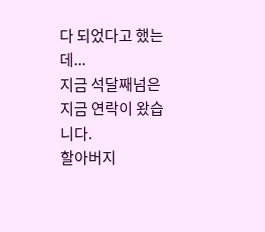다 되었다고 했는데...
지금 석달째넘은 지금 연락이 왔습니다.
할아버지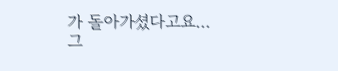가 돌아가셨다고요...
그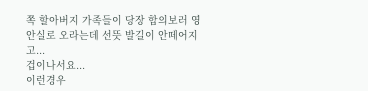쪽 할아버지 가족들이 당장 합의보러 영안실로 오라는데 선뜻 발길이 안떼어지고...
겁이나서요...
이런경우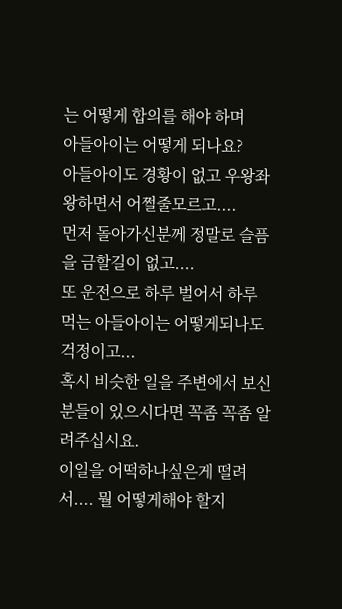는 어떻게 합의를 해야 하며
아들아이는 어떻게 되나요?
아들아이도 경황이 없고 우왕좌왕하면서 어쩔줄모르고....
먼저 돌아가신분께 정말로 슬픔을 금할길이 없고....
또 운전으로 하루 벌어서 하루 먹는 아들아이는 어떻게되나도 걱정이고...
혹시 비슷한 일을 주변에서 보신분들이 있으시다면 꼭좀 꼭좀 알려주십시요.
이일을 어떡하나싶은게 떨려서.... 뭘 어떻게해야 할지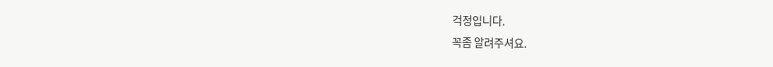걱정입니다.
꼭좀 알려주셔요.